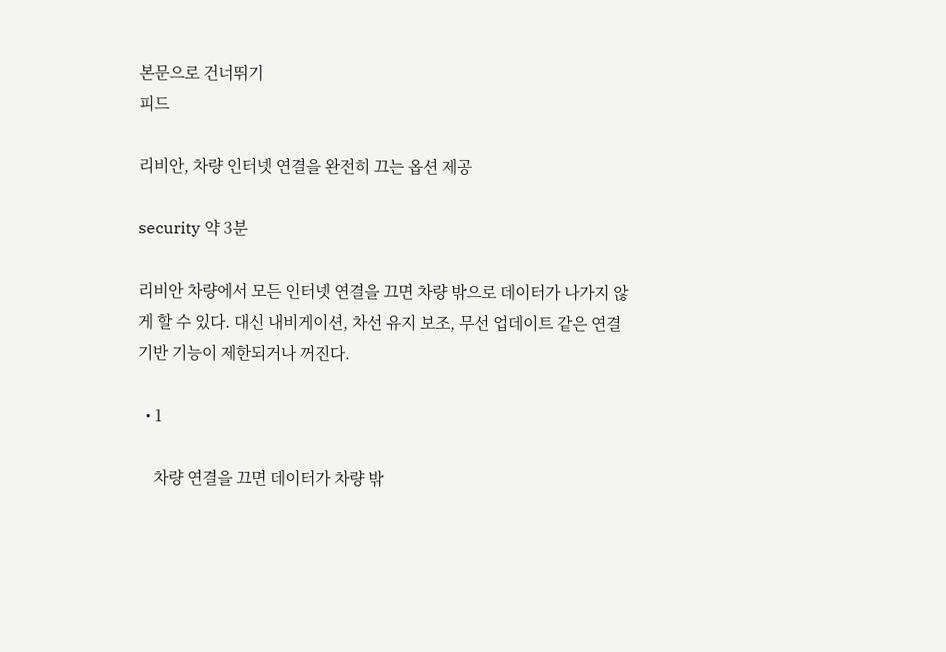본문으로 건너뛰기
피드

리비안, 차량 인터넷 연결을 완전히 끄는 옵션 제공

security 약 3분

리비안 차량에서 모든 인터넷 연결을 끄면 차량 밖으로 데이터가 나가지 않게 할 수 있다. 대신 내비게이션, 차선 유지 보조, 무선 업데이트 같은 연결 기반 기능이 제한되거나 꺼진다.

  • 1

    차량 연결을 끄면 데이터가 차량 밖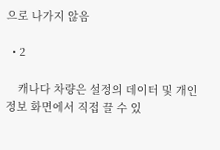으로 나가지 않음

  • 2

    캐나다 차량은 설정의 데이터 및 개인정보 화면에서 직접 끌 수 있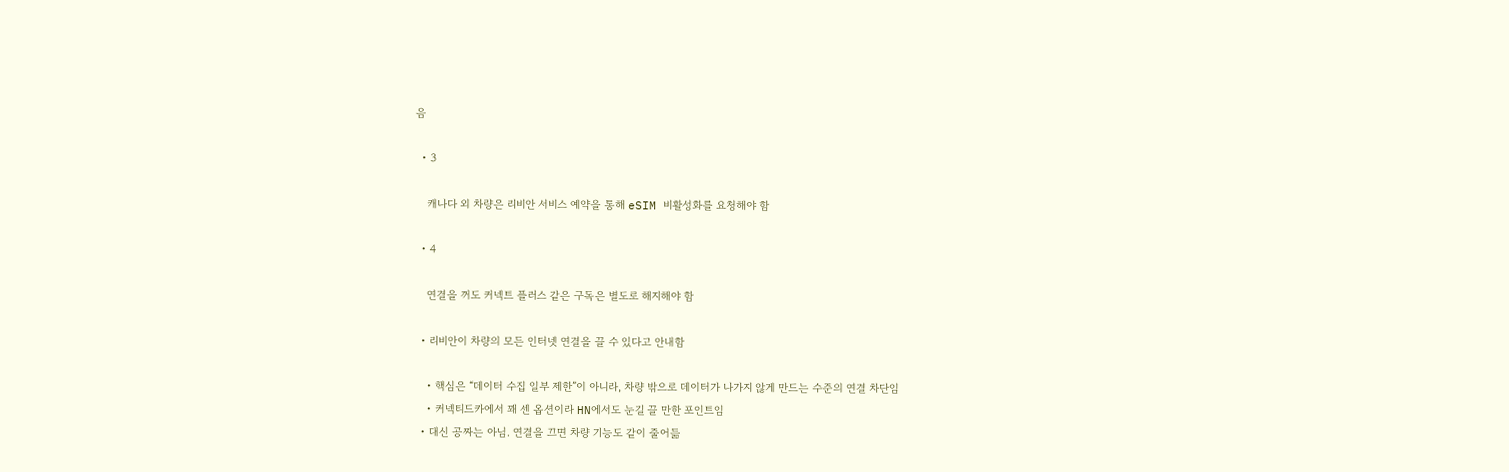음

  • 3

    캐나다 외 차량은 리비안 서비스 예약을 통해 eSIM 비활성화를 요청해야 함

  • 4

    연결을 꺼도 커넥트 플러스 같은 구독은 별도로 해지해야 함

  • 리비안이 차량의 모든 인터넷 연결을 끌 수 있다고 안내함

    • 핵심은 “데이터 수집 일부 제한”이 아니라, 차량 밖으로 데이터가 나가지 않게 만드는 수준의 연결 차단임
    • 커넥티드카에서 꽤 센 옵션이라 HN에서도 눈길 끌 만한 포인트임
  • 대신 공짜는 아님. 연결을 끄면 차량 기능도 같이 줄어듦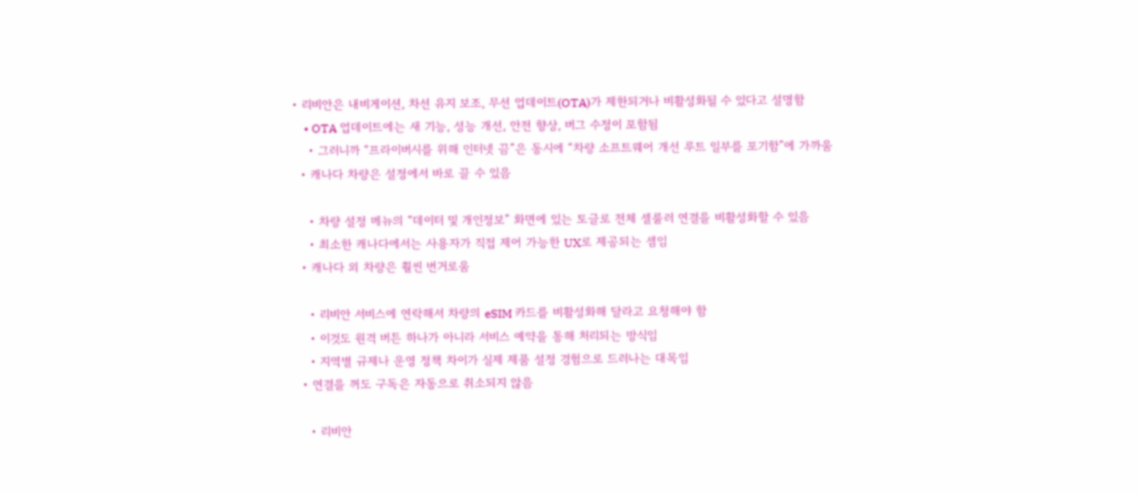• 리비안은 내비게이션, 차선 유지 보조, 무선 업데이트(OTA)가 제한되거나 비활성화될 수 있다고 설명함
    • OTA 업데이트에는 새 기능, 성능 개선, 안전 향상, 버그 수정이 포함됨
    • 그러니까 “프라이버시를 위해 인터넷 끔”은 동시에 “차량 소프트웨어 개선 루트 일부를 포기함”에 가까움
  • 캐나다 차량은 설정에서 바로 끌 수 있음

    • 차량 설정 메뉴의 “데이터 및 개인정보” 화면에 있는 토글로 전체 셀룰러 연결을 비활성화할 수 있음
    • 최소한 캐나다에서는 사용자가 직접 제어 가능한 UX로 제공되는 셈임
  • 캐나다 외 차량은 훨씬 번거로움

    • 리비안 서비스에 연락해서 차량의 eSIM 카드를 비활성화해 달라고 요청해야 함
    • 이것도 원격 버튼 하나가 아니라 서비스 예약을 통해 처리되는 방식임
    • 지역별 규제나 운영 정책 차이가 실제 제품 설정 경험으로 드러나는 대목임
  • 연결을 꺼도 구독은 자동으로 취소되지 않음

    • 리비안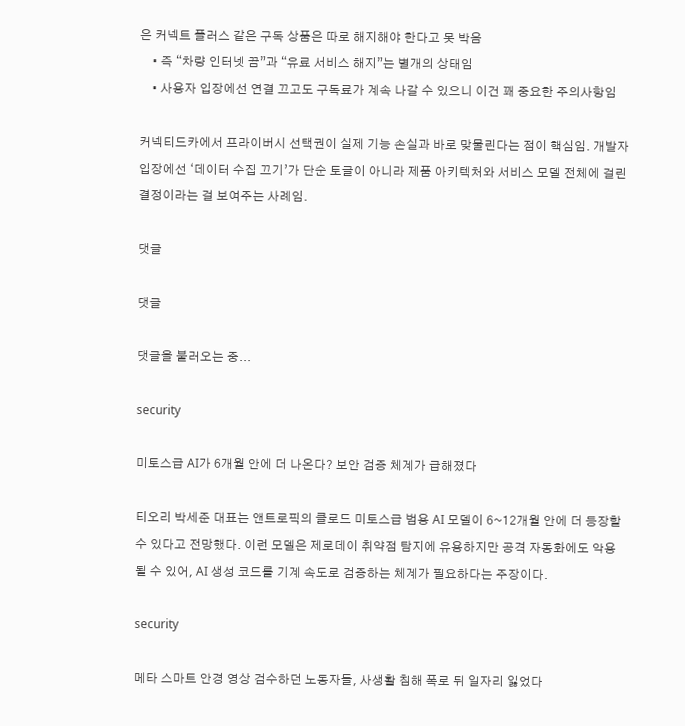은 커넥트 플러스 같은 구독 상품은 따로 해지해야 한다고 못 박음
    • 즉 “차량 인터넷 끔”과 “유료 서비스 해지”는 별개의 상태임
    • 사용자 입장에선 연결 끄고도 구독료가 계속 나갈 수 있으니 이건 꽤 중요한 주의사항임

커넥티드카에서 프라이버시 선택권이 실제 기능 손실과 바로 맞물린다는 점이 핵심임. 개발자 입장에선 ‘데이터 수집 끄기’가 단순 토글이 아니라 제품 아키텍처와 서비스 모델 전체에 걸린 결정이라는 걸 보여주는 사례임.

댓글

댓글

댓글을 불러오는 중...

security

미토스급 AI가 6개월 안에 더 나온다? 보안 검증 체계가 급해졌다

티오리 박세준 대표는 앤트로픽의 클로드 미토스급 범용 AI 모델이 6~12개월 안에 더 등장할 수 있다고 전망했다. 이런 모델은 제로데이 취약점 탐지에 유용하지만 공격 자동화에도 악용될 수 있어, AI 생성 코드를 기계 속도로 검증하는 체계가 필요하다는 주장이다.

security

메타 스마트 안경 영상 검수하던 노동자들, 사생활 침해 폭로 뒤 일자리 잃었다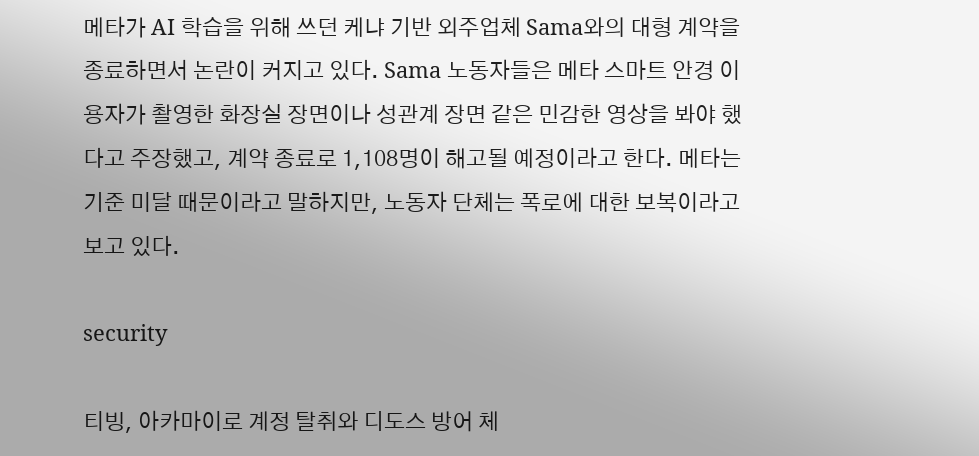메타가 AI 학습을 위해 쓰던 케냐 기반 외주업체 Sama와의 대형 계약을 종료하면서 논란이 커지고 있다. Sama 노동자들은 메타 스마트 안경 이용자가 촬영한 화장실 장면이나 성관계 장면 같은 민감한 영상을 봐야 했다고 주장했고, 계약 종료로 1,108명이 해고될 예정이라고 한다. 메타는 기준 미달 때문이라고 말하지만, 노동자 단체는 폭로에 대한 보복이라고 보고 있다.

security

티빙, 아카마이로 계정 탈취와 디도스 방어 체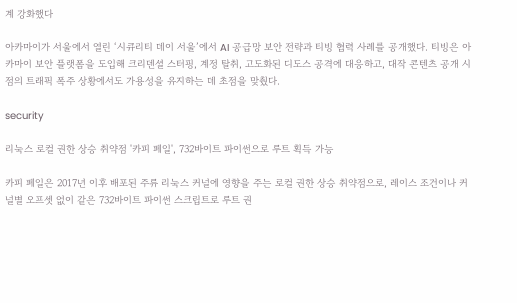계 강화했다

아카마이가 서울에서 열린 ‘시큐리티 데이 서울’에서 AI 공급망 보안 전략과 티빙 협력 사례를 공개했다. 티빙은 아카마이 보안 플랫폼을 도입해 크리덴셜 스터핑, 계정 탈취, 고도화된 디도스 공격에 대응하고, 대작 콘텐츠 공개 시점의 트래픽 폭주 상황에서도 가용성을 유지하는 데 초점을 맞췄다.

security

리눅스 로컬 권한 상승 취약점 '카피 페일', 732바이트 파이썬으로 루트 획득 가능

카피 페일은 2017년 이후 배포된 주류 리눅스 커널에 영향을 주는 로컬 권한 상승 취약점으로, 레이스 조건이나 커널별 오프셋 없이 같은 732바이트 파이썬 스크립트로 루트 권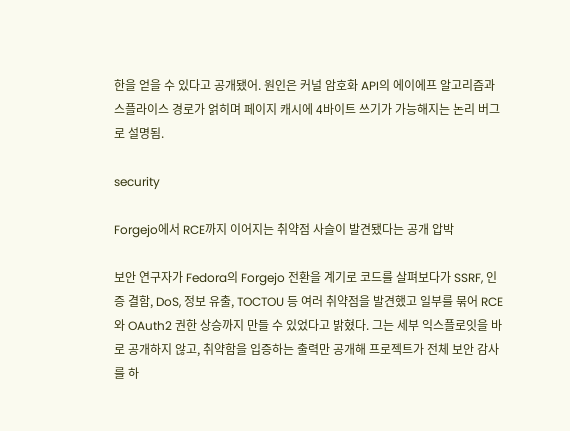한을 얻을 수 있다고 공개됐어. 원인은 커널 암호화 API의 에이에프 알고리즘과 스플라이스 경로가 얽히며 페이지 캐시에 4바이트 쓰기가 가능해지는 논리 버그로 설명됨.

security

Forgejo에서 RCE까지 이어지는 취약점 사슬이 발견됐다는 공개 압박

보안 연구자가 Fedora의 Forgejo 전환을 계기로 코드를 살펴보다가 SSRF, 인증 결함, DoS, 정보 유출, TOCTOU 등 여러 취약점을 발견했고 일부를 묶어 RCE와 OAuth2 권한 상승까지 만들 수 있었다고 밝혔다. 그는 세부 익스플로잇을 바로 공개하지 않고, 취약함을 입증하는 출력만 공개해 프로젝트가 전체 보안 감사를 하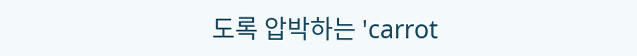도록 압박하는 'carrot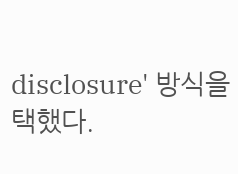disclosure' 방식을 택했다.